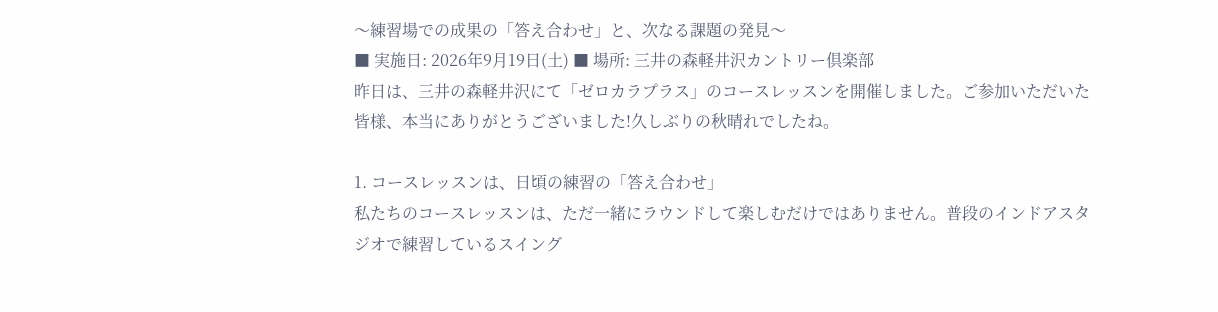〜練習場での成果の「答え合わせ」と、次なる課題の発見〜
■ 実施日: 2026年9月19日(土) ■ 場所: 三井の森軽井沢カントリー倶楽部
昨日は、三井の森軽井沢にて「ゼロカラプラス」のコースレッスンを開催しました。ご参加いただいた皆様、本当にありがとうございました!久しぶりの秋晴れでしたね。

1. コースレッスンは、日頃の練習の「答え合わせ」
私たちのコースレッスンは、ただ一緒にラウンドして楽しむだけではありません。普段のインドアスタジオで練習しているスイング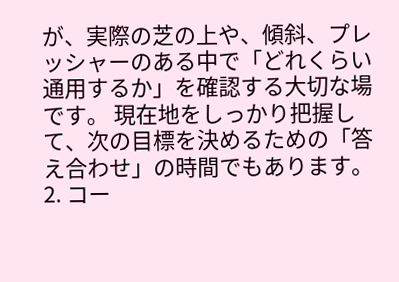が、実際の芝の上や、傾斜、プレッシャーのある中で「どれくらい通用するか」を確認する大切な場です。 現在地をしっかり把握して、次の目標を決めるための「答え合わせ」の時間でもあります。
2. コー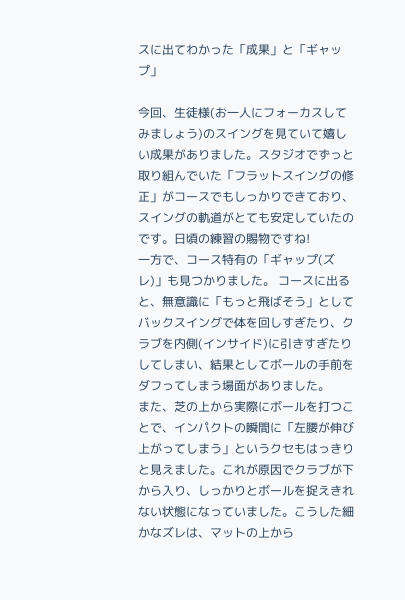スに出てわかった「成果」と「ギャップ」

今回、生徒様(お一人にフォーカスしてみましょう)のスイングを見ていて嬉しい成果がありました。スタジオでずっと取り組んでいた「フラットスイングの修正」がコースでもしっかりできており、スイングの軌道がとても安定していたのです。日頃の練習の賜物ですね!
一方で、コース特有の「ギャップ(ズレ)」も見つかりました。 コースに出ると、無意識に「もっと飛ばそう」としてバックスイングで体を回しすぎたり、クラブを内側(インサイド)に引きすぎたりしてしまい、結果としてボールの手前をダフってしまう場面がありました。
また、芝の上から実際にボールを打つことで、インパクトの瞬間に「左腰が伸び上がってしまう」というクセもはっきりと見えました。これが原因でクラブが下から入り、しっかりとボールを捉えきれない状態になっていました。こうした細かなズレは、マットの上から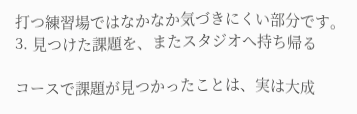打つ練習場ではなかなか気づきにくい部分です。
3. 見つけた課題を、またスタジオへ持ち帰る

コースで課題が見つかったことは、実は大成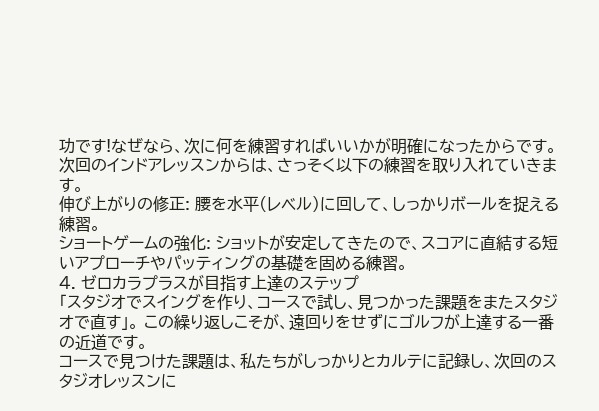功です!なぜなら、次に何を練習すればいいかが明確になったからです。次回のインドアレッスンからは、さっそく以下の練習を取り入れていきます。
伸び上がりの修正: 腰を水平(レベル)に回して、しっかりボールを捉える練習。
ショートゲームの強化: ショットが安定してきたので、スコアに直結する短いアプローチやパッティングの基礎を固める練習。
4. ゼロカラプラスが目指す上達のステップ
「スタジオでスイングを作り、コースで試し、見つかった課題をまたスタジオで直す」。 この繰り返しこそが、遠回りをせずにゴルフが上達する一番の近道です。
コースで見つけた課題は、私たちがしっかりとカルテに記録し、次回のスタジオレッスンに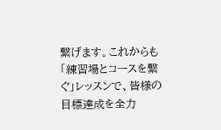繋げます。これからも「練習場とコースを繋ぐ」レッスンで、皆様の目標達成を全力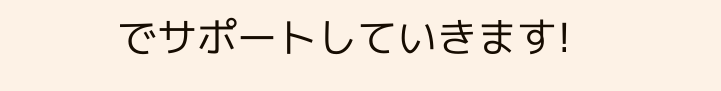でサポートしていきます!